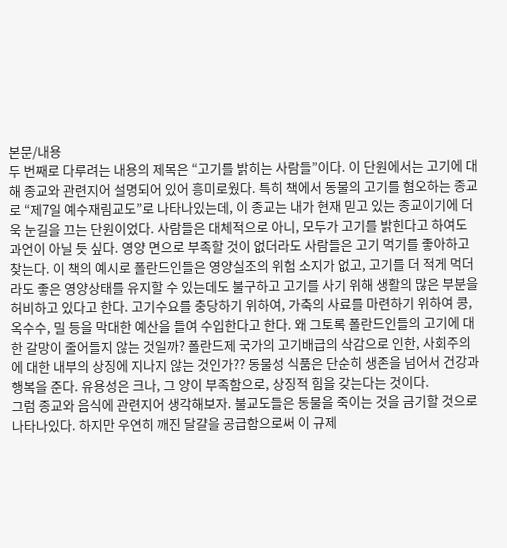본문/내용
두 번째로 다루려는 내용의 제목은 “고기를 밝히는 사람들”이다. 이 단원에서는 고기에 대해 종교와 관련지어 설명되어 있어 흥미로웠다. 특히 책에서 동물의 고기를 혐오하는 종교로 “제7일 예수재림교도”로 나타나있는데, 이 종교는 내가 현재 믿고 있는 종교이기에 더욱 눈길을 끄는 단원이었다. 사람들은 대체적으로 아니, 모두가 고기를 밝힌다고 하여도 과언이 아닐 듯 싶다. 영양 면으로 부족할 것이 없더라도 사람들은 고기 먹기를 좋아하고 찾는다. 이 책의 예시로 폴란드인들은 영양실조의 위험 소지가 없고, 고기를 더 적게 먹더라도 좋은 영양상태를 유지할 수 있는데도 불구하고 고기를 사기 위해 생활의 많은 부분을 허비하고 있다고 한다. 고기수요를 충당하기 위하여, 가축의 사료를 마련하기 위하여 콩, 옥수수, 밀 등을 막대한 예산을 들여 수입한다고 한다. 왜 그토록 폴란드인들의 고기에 대한 갈망이 줄어들지 않는 것일까? 폴란드제 국가의 고기배급의 삭감으로 인한, 사회주의에 대한 내부의 상징에 지나지 않는 것인가?? 동물성 식품은 단순히 생존을 넘어서 건강과 행복을 준다. 유용성은 크나, 그 양이 부족함으로, 상징적 힘을 갖는다는 것이다.
그럼 종교와 음식에 관련지어 생각해보자. 불교도들은 동물을 죽이는 것을 금기할 것으로 나타나있다. 하지만 우연히 깨진 달걀을 공급함으로써 이 규제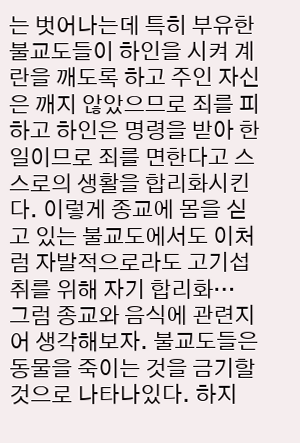는 벗어나는데 특히 부유한 불교도들이 하인을 시켜 계란을 깨도록 하고 주인 자신은 깨지 않았으므로 죄를 피하고 하인은 명령을 받아 한 일이므로 죄를 면한다고 스스로의 생활을 합리화시킨다. 이렇게 종교에 몸을 싣고 있는 불교도에서도 이처럼 자발적으로라도 고기섭취를 위해 자기 합리화…
그럼 종교와 음식에 관련지어 생각해보자. 불교도들은 동물을 죽이는 것을 금기할 것으로 나타나있다. 하지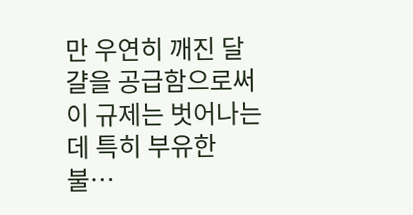만 우연히 깨진 달걀을 공급함으로써 이 규제는 벗어나는데 특히 부유한 불…